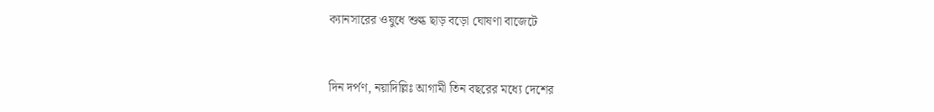ক্যানসারের ওষুধে শুল্ক ছাড় বড়ো ঘোষণা বাজেটে


দিন দর্পণ, নয়াদিল্লিঃ আগামী তিন বছরের মধ্যে দেশের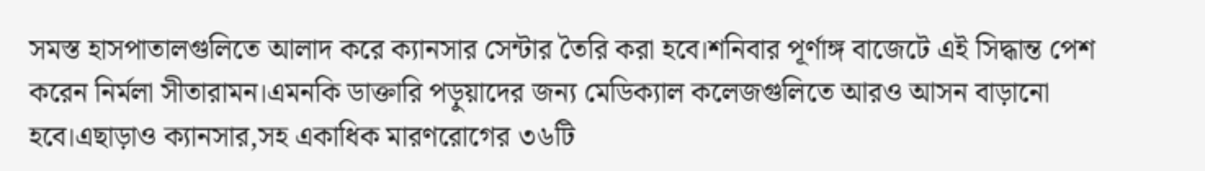সমস্ত হাসপাতালগুলিতে আলাদ করে ক্যানসার সেন্টার তৈরি করা হবে।শনিবার পূর্ণাঙ্গ বাজেটে এই সিদ্ধান্ত পেশ করেন নির্মলা সীতারামন।এমনকি ডাক্তারি পড়ুয়াদের জন্য মেডিক্যাল কলেজগুলিতে আরও আসন বাড়ানো হবে।এছাড়াও ক্যানসার,সহ একাধিক মারণরোগের ৩৬টি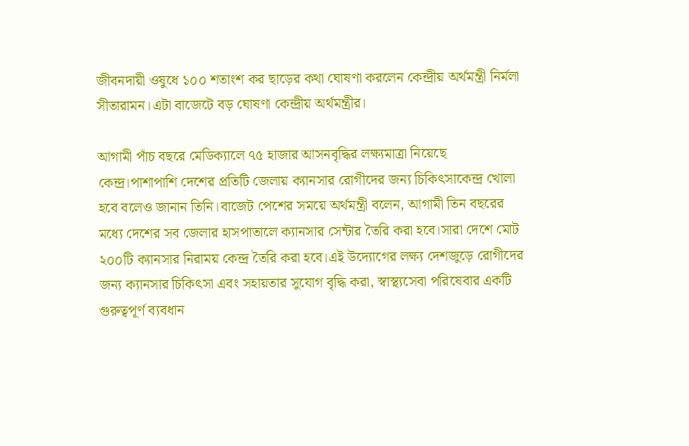জীবনদায়ী ওষুধে ১০০ শতাংশ কর ছাড়ের কথা ঘোষণা করলেন কেন্দ্রীয় অর্থমন্ত্রী নির্মলা সীতারামন।এটা বাজেটে বড় ঘোষণা কেন্দ্রীয় অর্থমন্ত্রীর।

আগামী পাঁচ বছরে মেডিক্যালে ৭৫ হাজার আসনবৃদ্ধির লক্ষ্যমাত্রা নিয়েছে কেন্দ্র।পাশাপাশি দেশের প্রতিটি জেলায় ক্যানসার রোগীদের জন্য চিকিৎসাকেন্দ্র খোলা হবে বলেও জানান তিনি।বাজেট পেশের সময়ে অর্থমন্ত্রী বলেন, আগামী তিন বছরের মধ্যে দেশের সব জেলার হাসপাতালে ক্যানসার সেন্টার তৈরি করা হবে।সারা দেশে মোট ২০০টি ক্যানসার নিরাময় কেন্দ্র তৈরি করা হবে।এই উদ্যোগের লক্ষ্য দেশজুড়ে রোগীদের জন্য ক্যানসার চিকিৎসা এবং সহায়তার সুযোগ বৃদ্ধি করা, স্বাস্থ্যসেবা পরিষেবার একটি গুরুত্বপূর্ণ ব্যবধান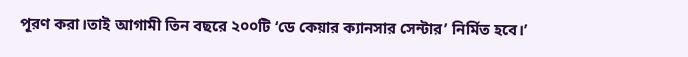পূরণ করা।তাই আগামী তিন বছরে ২০০টি ‘ডে কেয়ার ক্যানসার সেন্টার’ নির্মিত হবে।’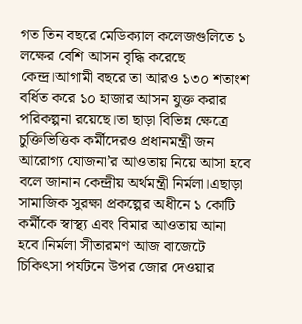গত তিন বছরে মেডিক্যাল কলেজগুলিতে ১ লক্ষের বেশি আসন বৃদ্ধি করেছে কেন্দ্র।আগামী বছরে তা আরও ১৩০ শতাংশ বর্ধিত করে ১০ হাজার আসন যুক্ত করার পরিকল্পনা রয়েছে।তা ছাড়া বিভিন্ন ক্ষেত্রে চুক্তিভিত্তিক কর্মীদেরও প্রধানমন্ত্রী জন আরোগ্য যোজনা’র আওতায় নিয়ে আসা হবে বলে জানান কেন্দ্রীয় অর্থমন্ত্রী নির্মলা।এছাড়া সামাজিক সুরক্ষা প্রকল্পের অধীনে ১ কোটি কর্মীকে স্বাস্থ্য এবং বিমার আওতায় আনা হবে।নির্মলা সীতারমণ আজ বাজেটে চিকিৎসা পর্যটনে উপর জোর দেওয়ার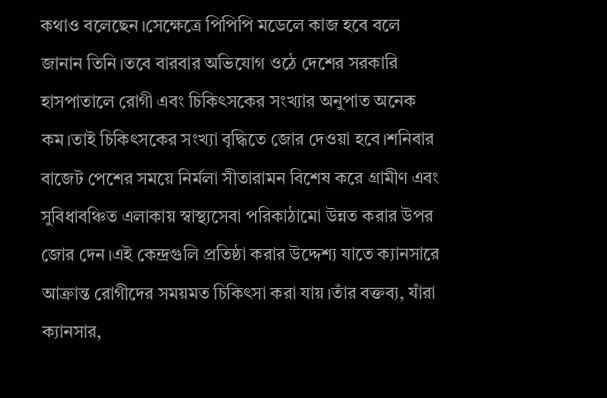কথাও বলেছেন।সেক্ষেত্রে পিপিপি মডেলে কাজ হবে বলে জানান তিনি।তবে বারবার অভিযোগ ওঠে দেশের সরকারি হাসপাতালে রোগী এবং চিকিৎসকের সংখ্যার অনুপাত অনেক কম।তাই চিকিৎসকের সংখ্যা বৃদ্ধিতে জোর দেওয়া হবে।শনিবার বাজেট পেশের সময়ে নির্মলা সীতারামন বিশেষ করে গ্রামীণ এবং সুবিধাবঞ্চিত এলাকায় স্বাস্থ্যসেবা পরিকাঠামো উন্নত করার উপর জোর দেন।এই কেন্দ্রগুলি প্রতিষ্ঠা করার উদ্দেশ্য যাতে ক্যানসারে আক্রান্ত রোগীদের সময়মত চিকিৎসা করা যায়।তাঁর বক্তব্য, যাঁরা ক্যানসার,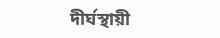দীর্ঘস্থায়ী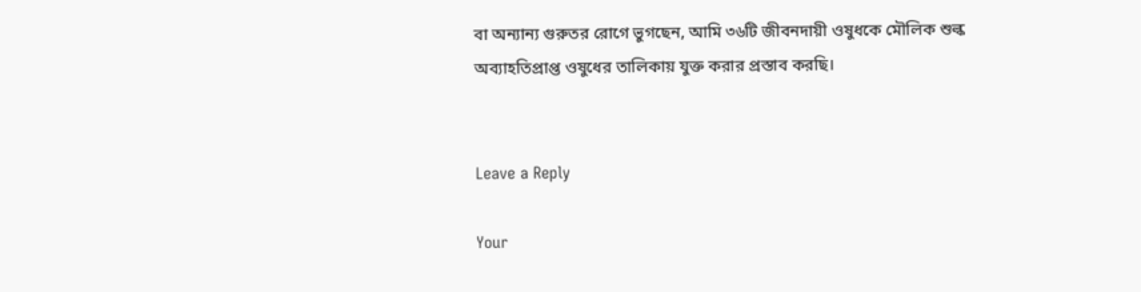বা অন্যান্য গুরুতর রোগে ভুগছেন, আমি ৩৬টি জীবনদায়ী ওষুধকে মৌলিক শুল্ক অব্যাহতিপ্রাপ্ত ওষুধের তালিকায় যুক্ত করার প্রস্তাব করছি।


Leave a Reply

Your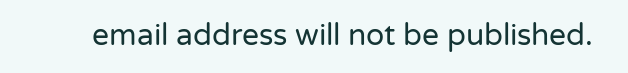email address will not be published.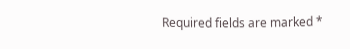Required fields are marked *